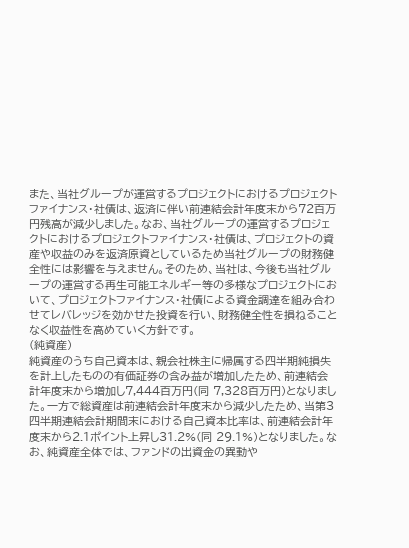また、当社グループが運営するプロジェクトにおけるプロジェクトファイナンス・社債は、返済に伴い前連結会計年度末から72百万円残高が減少しました。なお、当社グループの運営するプロジェクトにおけるプロジェクトファイナンス・社債は、プロジェクトの資産や収益のみを返済原資としているため当社グループの財務健全性には影響を与えません。そのため、当社は、今後も当社グループの運営する再生可能エネルギー等の多様なプロジェクトにおいて、プロジェクトファイナンス・社債による資金調達を組み合わせてレバレッジを効かせた投資を行い、財務健全性を損ねることなく収益性を高めていく方針です。
(純資産)
純資産のうち自己資本は、親会社株主に帰属する四半期純損失を計上したものの有価証券の含み益が増加したため、前連結会計年度末から増加し7,444百万円(同 7,328百万円)となりました。一方で総資産は前連結会計年度末から減少したため、当第3四半期連結会計期間末における自己資本比率は、前連結会計年度末から2.1ポイント上昇し31.2%(同 29.1%)となりました。なお、純資産全体では、ファンドの出資金の異動や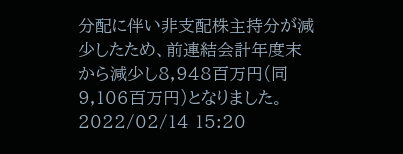分配に伴い非支配株主持分が減少したため、前連結会計年度末から減少し8,948百万円(同 9,106百万円)となりました。
2022/02/14 15:20